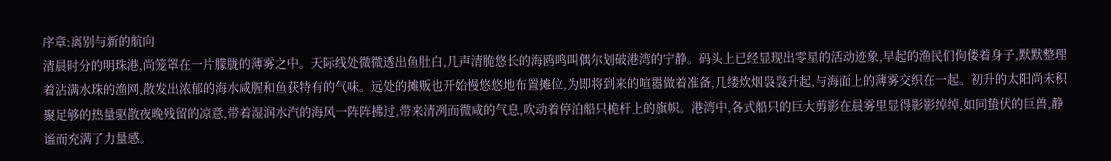序章:离别与新的航向
清晨时分的明珠港,尚笼罩在一片朦胧的薄雾之中。天际线处微微透出鱼肚白,几声清脆悠长的海鸥鸣叫偶尔划破港湾的宁静。码头上已经显现出零星的活动迹象,早起的渔民们佝偻着身子,默默整理着沾满水珠的渔网,散发出浓郁的海水咸腥和鱼获特有的气味。远处的摊贩也开始慢悠悠地布置摊位,为即将到来的喧嚣做着准备,几缕炊烟袅袅升起,与海面上的薄雾交织在一起。初升的太阳尚未积聚足够的热量驱散夜晚残留的凉意,带着湿润水汽的海风一阵阵拂过,带来清冽而微咸的气息,吹动着停泊船只桅杆上的旗帜。港湾中,各式船只的巨大剪影在晨雾里显得影影绰绰,如同蛰伏的巨兽,静谧而充满了力量感。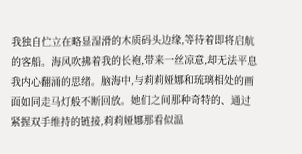我独自伫立在略显湿滑的木质码头边缘,等待着即将启航的客船。海风吹拂着我的长袍,带来一丝凉意,却无法平息我内心翻涌的思绪。脑海中,与莉莉娅娜和琉璃相处的画面如同走马灯般不断回放。她们之间那种奇特的、通过紧握双手维持的链接,莉莉娅娜那看似温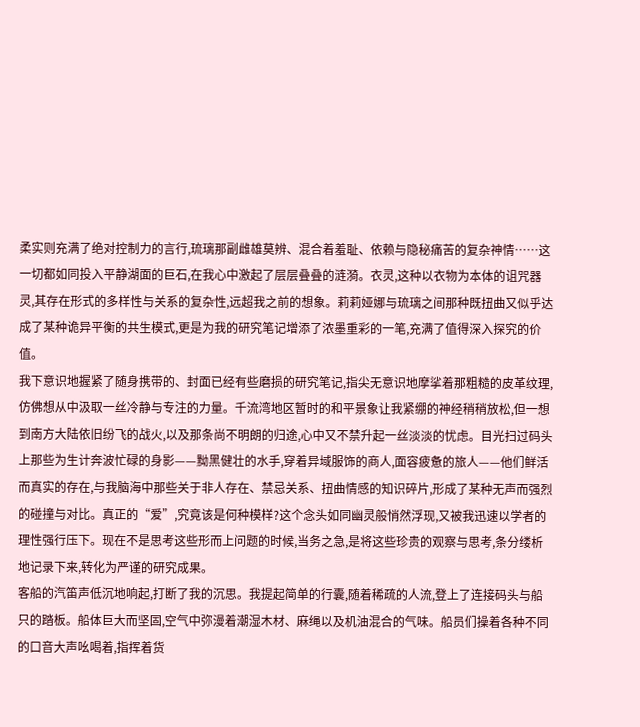柔实则充满了绝对控制力的言行,琉璃那副雌雄莫辨、混合着羞耻、依赖与隐秘痛苦的复杂神情……这一切都如同投入平静湖面的巨石,在我心中激起了层层叠叠的涟漪。衣灵,这种以衣物为本体的诅咒器灵,其存在形式的多样性与关系的复杂性,远超我之前的想象。莉莉娅娜与琉璃之间那种既扭曲又似乎达成了某种诡异平衡的共生模式,更是为我的研究笔记增添了浓墨重彩的一笔,充满了值得深入探究的价值。
我下意识地握紧了随身携带的、封面已经有些磨损的研究笔记,指尖无意识地摩挲着那粗糙的皮革纹理,仿佛想从中汲取一丝冷静与专注的力量。千流湾地区暂时的和平景象让我紧绷的神经稍稍放松,但一想到南方大陆依旧纷飞的战火,以及那条尚不明朗的归途,心中又不禁升起一丝淡淡的忧虑。目光扫过码头上那些为生计奔波忙碌的身影——黝黑健壮的水手,穿着异域服饰的商人,面容疲惫的旅人——他们鲜活而真实的存在,与我脑海中那些关于非人存在、禁忌关系、扭曲情感的知识碎片,形成了某种无声而强烈的碰撞与对比。真正的“爱”,究竟该是何种模样?这个念头如同幽灵般悄然浮现,又被我迅速以学者的理性强行压下。现在不是思考这些形而上问题的时候,当务之急,是将这些珍贵的观察与思考,条分缕析地记录下来,转化为严谨的研究成果。
客船的汽笛声低沉地响起,打断了我的沉思。我提起简单的行囊,随着稀疏的人流,登上了连接码头与船只的踏板。船体巨大而坚固,空气中弥漫着潮湿木材、麻绳以及机油混合的气味。船员们操着各种不同的口音大声吆喝着,指挥着货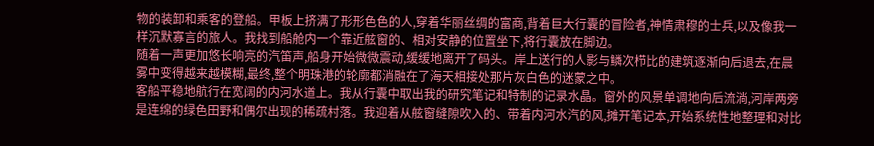物的装卸和乘客的登船。甲板上挤满了形形色色的人,穿着华丽丝绸的富商,背着巨大行囊的冒险者,神情肃穆的士兵,以及像我一样沉默寡言的旅人。我找到船舱内一个靠近舷窗的、相对安静的位置坐下,将行囊放在脚边。
随着一声更加悠长响亮的汽笛声,船身开始微微震动,缓缓地离开了码头。岸上送行的人影与鳞次栉比的建筑逐渐向后退去,在晨雾中变得越来越模糊,最终,整个明珠港的轮廓都消融在了海天相接处那片灰白色的迷蒙之中。
客船平稳地航行在宽阔的内河水道上。我从行囊中取出我的研究笔记和特制的记录水晶。窗外的风景单调地向后流淌,河岸两旁是连绵的绿色田野和偶尔出现的稀疏村落。我迎着从舷窗缝隙吹入的、带着内河水汽的风,摊开笔记本,开始系统性地整理和对比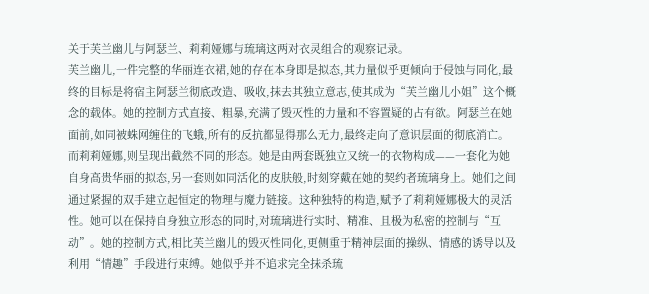关于芙兰幽儿与阿瑟兰、莉莉娅娜与琉璃这两对衣灵组合的观察记录。
芙兰幽儿,一件完整的华丽连衣裙,她的存在本身即是拟态,其力量似乎更倾向于侵蚀与同化,最终的目标是将宿主阿瑟兰彻底改造、吸收,抹去其独立意志,使其成为“芙兰幽儿小姐”这个概念的载体。她的控制方式直接、粗暴,充满了毁灭性的力量和不容置疑的占有欲。阿瑟兰在她面前,如同被蛛网缠住的飞蛾,所有的反抗都显得那么无力,最终走向了意识层面的彻底消亡。
而莉莉娅娜,则呈现出截然不同的形态。她是由两套既独立又统一的衣物构成——一套化为她自身高贵华丽的拟态,另一套则如同活化的皮肤般,时刻穿戴在她的契约者琉璃身上。她们之间通过紧握的双手建立起恒定的物理与魔力链接。这种独特的构造,赋予了莉莉娅娜极大的灵活性。她可以在保持自身独立形态的同时,对琉璃进行实时、精准、且极为私密的控制与“互动”。她的控制方式,相比芙兰幽儿的毁灭性同化,更侧重于精神层面的操纵、情感的诱导以及利用“情趣”手段进行束缚。她似乎并不追求完全抹杀琉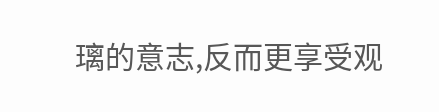璃的意志,反而更享受观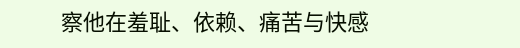察他在羞耻、依赖、痛苦与快感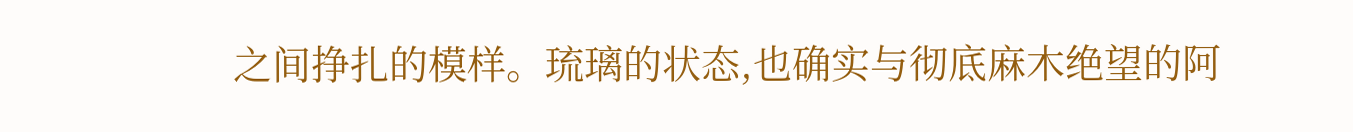之间挣扎的模样。琉璃的状态,也确实与彻底麻木绝望的阿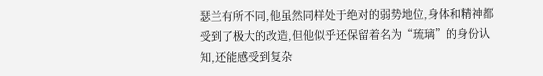瑟兰有所不同,他虽然同样处于绝对的弱势地位,身体和精神都受到了极大的改造,但他似乎还保留着名为“琉璃”的身份认知,还能感受到复杂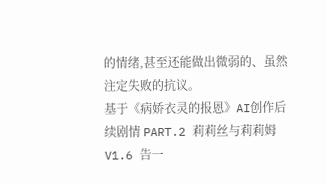的情绪,甚至还能做出微弱的、虽然注定失败的抗议。
基于《病娇衣灵的报恩》AI创作后续剧情 PART.2 莉莉丝与莉莉姆 V1.6 告一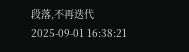段落,不再迭代
2025-09-01 16:38:21